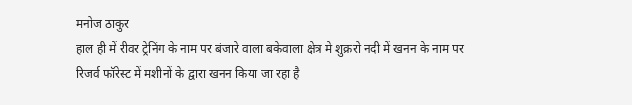मनोज ठाकुर
हाल ही में रीवर ट्रेनिंग के नाम पर बंजारे वाला बकेवाला क्षेत्र मे शुक्ररो नदी में खनन के नाम पर रिजर्व फॉरेस्ट में मशीनों के द्वारा खनन किया जा रहा है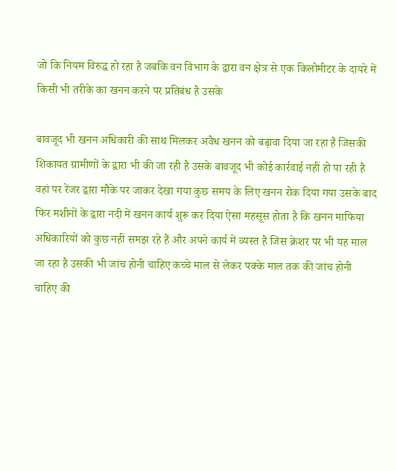जो कि नियम विरुद्ध हो रहा है जबकि वन विभाग के द्वारा वन क्षेत्र से एक किलोमीटर के दायरे में किसी भी तरीके का खनन करने पर प्रतिबंध है उसके

बावजूद भी खनन अधिकारी की साथ मिलकर अवैध खनन को बढ़ावा दिया जा रहा है जिसकी शिकायत ग्रामीणों के द्वारा भी की जा रही है उसके बावजूद भी कोई कार्रवाई नहीं हो पा रही है वहां पर रेंजर द्वारा मौके पर जाकर देखा गया कुछ समय के लिए खनन रोक दिया गया उसके बाद फिर मशीनों के द्वारा नदी में खनन कार्य शुरू कर दिया ऐसा महसूस होता है कि खनन माफिया अधिकारियों को कुछ नहीं समझ रहे हैं और अपने कार्य में व्यस्त है जिस क्रेशर पर भी यह माल जा रहा है उसकी भी जांच होनी चाहिए कच्चे माल से लेकर पक्के माल तक की जांच होनी चाहिए की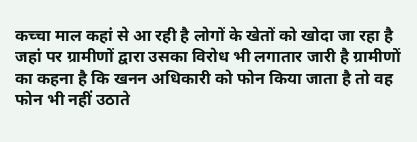कच्चा माल कहां से आ रही है लोगों के खेतों को खोदा जा रहा है जहां पर ग्रामीणों द्वारा उसका विरोध भी लगातार जारी है ग्रामीणों का कहना है कि खनन अधिकारी को फोन किया जाता है तो वह फोन भी नहीं उठाते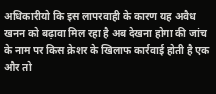अधिकारीयो कि इस लापरवाही के कारण यह अवैध खनन को बढ़ावा मिल रहा है अब देखना होगा की जांच के नाम पर किस क्रेशर के खिलाफ कार्रवाई होती है एक और तो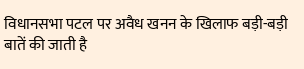विधानसभा पटल पर अवैध खनन के खिलाफ बड़ी-बड़ी बातें की जाती है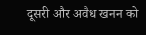दूसरी और अवैध खनन को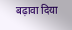बढ़ावा दिया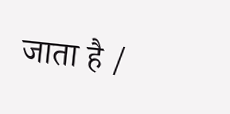जाता है /